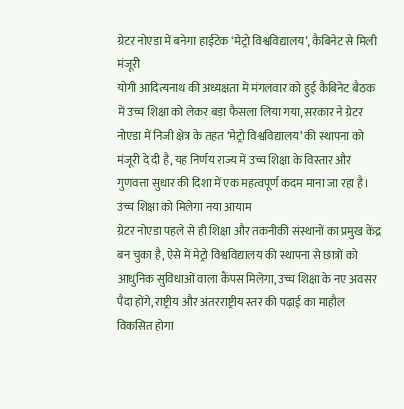ग्रेटर नोएडा में बनेगा हाईटेक ‘मेट्रो विश्वविद्यालय’, कैबिनेट से मिली मंजूरी
योगी आदित्यनाथ की अध्यक्षता में मंगलवार को हुई कैबिनेट बैठक में उच्च शिक्षा को लेकर बड़ा फैसला लिया गया, सरकार ने ग्रेटर नोएडा में निजी क्षेत्र के तहत ‘मेट्रो विश्वविद्यालय’ की स्थापना को मंजूरी दे दी है, यह निर्णय राज्य में उच्च शिक्षा के विस्तार और गुणवत्ता सुधार की दिशा में एक महत्वपूर्ण कदम माना जा रहा है।
उच्च शिक्षा को मिलेगा नया आयाम
ग्रेटर नोएडा पहले से ही शिक्षा और तकनीकी संस्थानों का प्रमुख केंद्र बन चुका है, ऐसे में मेट्रो विश्वविद्यालय की स्थापना से छात्रों को आधुनिक सुविधाओं वाला कैंपस मिलेगा, उच्च शिक्षा के नए अवसर पैदा होंगे, राष्ट्रीय और अंतरराष्ट्रीय स्तर की पढ़ाई का माहौल विकसित होगा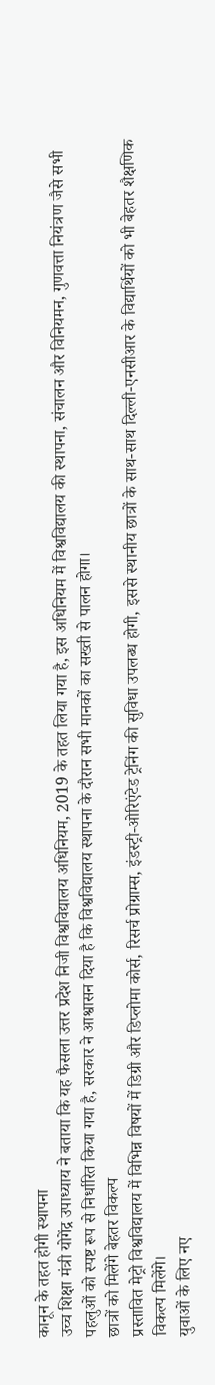कानून के तहत होगी स्थापना
उच्च शिक्षा मंत्री योगेंद्र उपाध्याय ने बताया कि यह फैसला उत्तर प्रदेश निजी विश्वविद्यालय अधिनियम, 2019 के तहत लिया गया है, इस अधिनियम में विश्वविद्यालय की स्थापना, संचालन और विनियमन, गुणवत्ता नियंत्रण जैसे सभी पहलुओं को स्पष्ट रूप से निर्धारित किया गया है, सरकार ने आश्वासन दिया है कि विश्वविद्यालय स्थापना के दौरान सभी मानकों का सख्ती से पालन होगा।
छात्रों को मिलेंगे बेहतर विकल्प
प्रस्तावित मेट्रो विश्वविद्यालय में विभिन्न विषयों में डिग्री और डिप्लोमा कोर्स, रिसर्च प्रोग्राम्स, इंडस्ट्री-ओरिएंटेड ट्रेनिंग की सुविधा उपलब्ध होगी, इससे स्थानीय छात्रों के साथ-साथ दिल्ली-एनसीआर के विद्यार्थियों को भी बेहतर शैक्षणिक विकल्प मिलेंगे।
युवाओं के लिए नए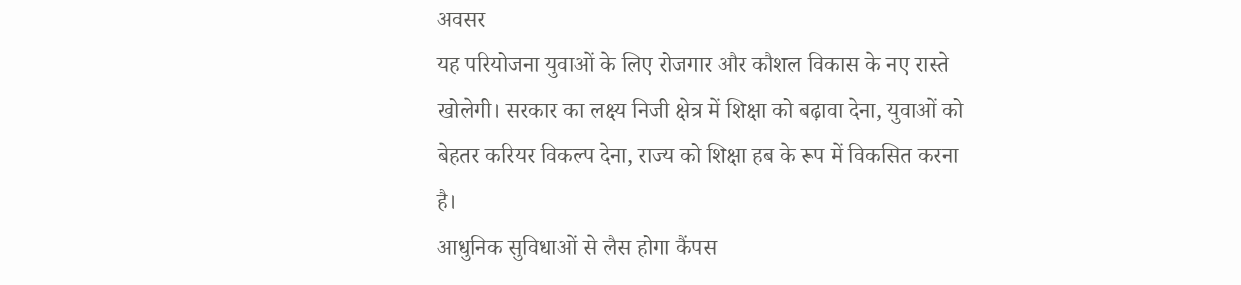अवसर
यह परियोजना युवाओं के लिए रोजगार और कौशल विकास के नए रास्ते खोलेगी। सरकार का लक्ष्य निजी क्षेत्र में शिक्षा को बढ़ावा देना, युवाओं को बेहतर करियर विकल्प देना, राज्य को शिक्षा हब के रूप में विकसित करना है।
आधुनिक सुविधाओं से लैस होगा कैंपस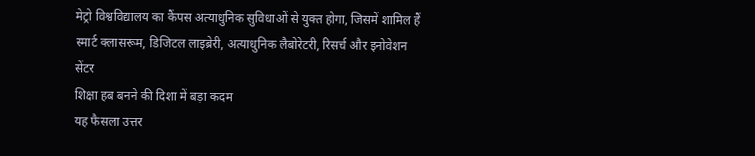मेट्रो विश्वविद्यालय का कैंपस अत्याधुनिक सुविधाओं से युक्त होगा, जिसमें शामिल हैं स्मार्ट क्लासरूम, डिजिटल लाइब्रेरी, अत्याधुनिक लैबोरेटरी, रिसर्च और इनोवेशन सेंटर
शिक्षा हब बनने की दिशा में बड़ा कदम
यह फैसला उत्तर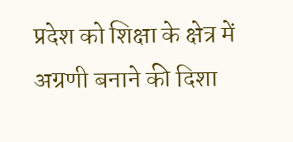प्रदेश को शिक्षा के क्षेत्र में अग्रणी बनाने की दिशा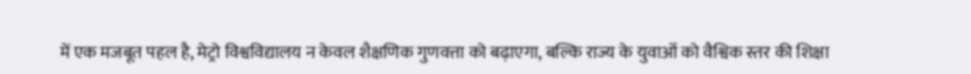में एक मजबूत पहल है, मेट्रो विश्वविद्यालय न केवल शैक्षणिक गुणवत्ता को बढ़ाएगा, बल्कि राज्य के युवाओं को वैश्विक स्तर की शिक्षा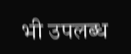भी उपलब्ध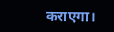कराएगा।